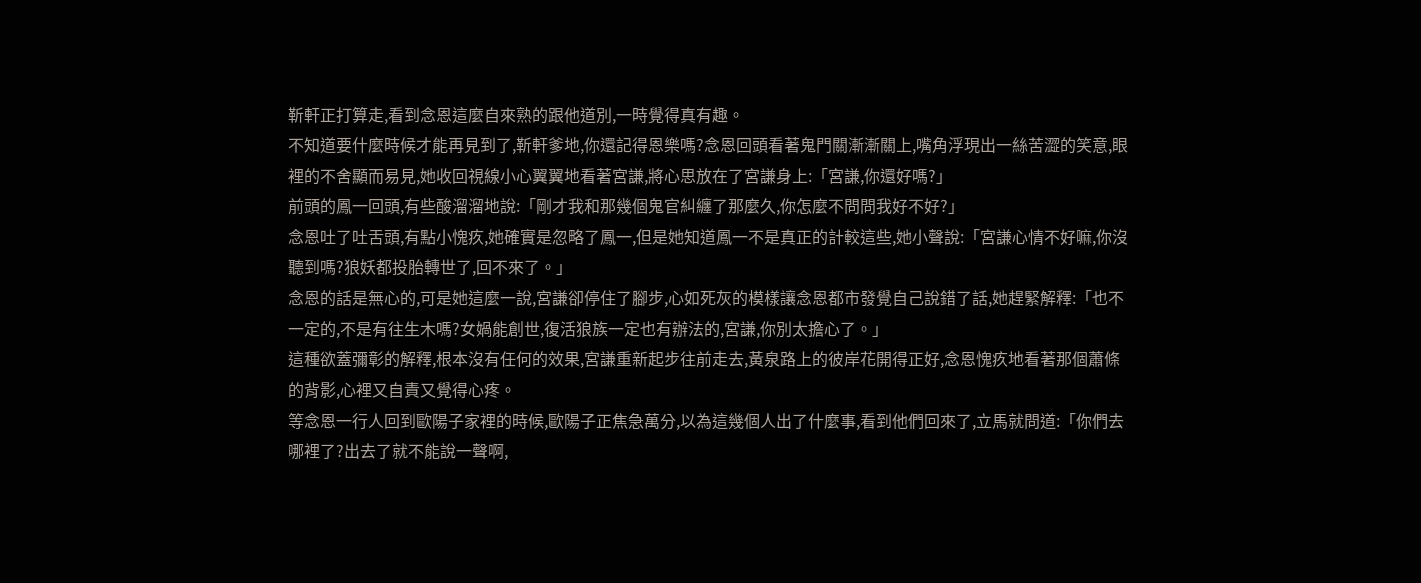靳軒正打算走,看到念恩這麼自來熟的跟他道別,一時覺得真有趣。
不知道要什麼時候才能再見到了,靳軒爹地,你還記得恩樂嗎?念恩回頭看著鬼門關漸漸關上,嘴角浮現出一絲苦澀的笑意,眼裡的不舍顯而易見,她收回視線小心翼翼地看著宮謙,將心思放在了宮謙身上:「宮謙,你還好嗎?」
前頭的鳳一回頭,有些酸溜溜地說:「剛才我和那幾個鬼官糾纏了那麼久,你怎麼不問問我好不好?」
念恩吐了吐舌頭,有點小愧疚,她確實是忽略了鳳一,但是她知道鳳一不是真正的計較這些,她小聲說:「宮謙心情不好嘛,你沒聽到嗎?狼妖都投胎轉世了,回不來了。」
念恩的話是無心的,可是她這麼一說,宮謙卻停住了腳步,心如死灰的模樣讓念恩都市發覺自己說錯了話,她趕緊解釋:「也不一定的,不是有往生木嗎?女媧能創世,復活狼族一定也有辦法的,宮謙,你別太擔心了。」
這種欲蓋彌彰的解釋,根本沒有任何的效果,宮謙重新起步往前走去,黃泉路上的彼岸花開得正好,念恩愧疚地看著那個蕭條的背影,心裡又自責又覺得心疼。
等念恩一行人回到歐陽子家裡的時候,歐陽子正焦急萬分,以為這幾個人出了什麼事,看到他們回來了,立馬就問道:「你們去哪裡了?出去了就不能說一聲啊,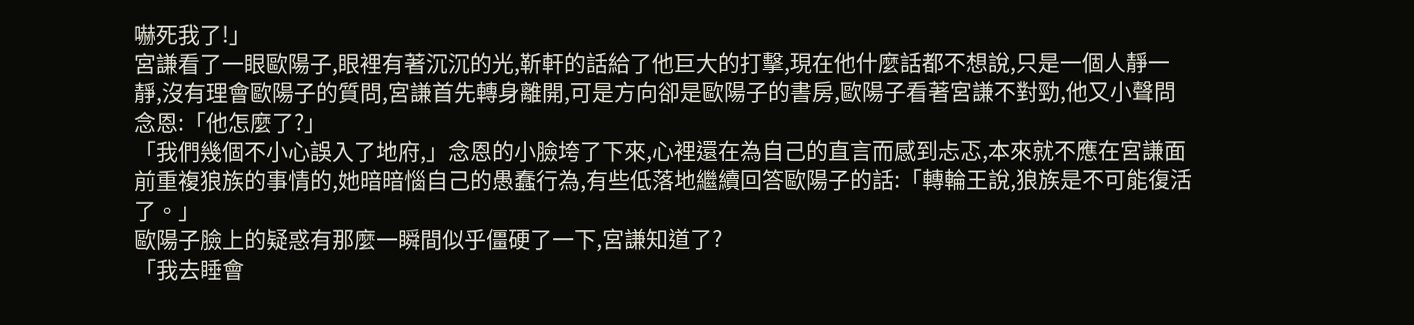嚇死我了!」
宮謙看了一眼歐陽子,眼裡有著沉沉的光,靳軒的話給了他巨大的打擊,現在他什麼話都不想說,只是一個人靜一靜,沒有理會歐陽子的質問,宮謙首先轉身離開,可是方向卻是歐陽子的書房,歐陽子看著宮謙不對勁,他又小聲問念恩:「他怎麼了?」
「我們幾個不小心誤入了地府,」念恩的小臉垮了下來,心裡還在為自己的直言而感到忐忑,本來就不應在宮謙面前重複狼族的事情的,她暗暗惱自己的愚蠢行為,有些低落地繼續回答歐陽子的話:「轉輪王說,狼族是不可能復活了。」
歐陽子臉上的疑惑有那麼一瞬間似乎僵硬了一下,宮謙知道了?
「我去睡會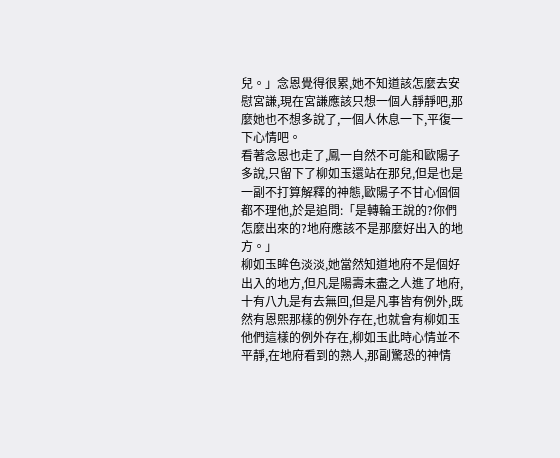兒。」念恩覺得很累,她不知道該怎麼去安慰宮謙,現在宮謙應該只想一個人靜靜吧,那麼她也不想多說了,一個人休息一下,平復一下心情吧。
看著念恩也走了,鳳一自然不可能和歐陽子多說,只留下了柳如玉還站在那兒,但是也是一副不打算解釋的神態,歐陽子不甘心個個都不理他,於是追問:「是轉輪王說的?你們怎麼出來的?地府應該不是那麼好出入的地方。」
柳如玉眸色淡淡,她當然知道地府不是個好出入的地方,但凡是陽壽未盡之人進了地府,十有八九是有去無回,但是凡事皆有例外,既然有恩熙那樣的例外存在,也就會有柳如玉他們這樣的例外存在,柳如玉此時心情並不平靜,在地府看到的熟人,那副驚恐的神情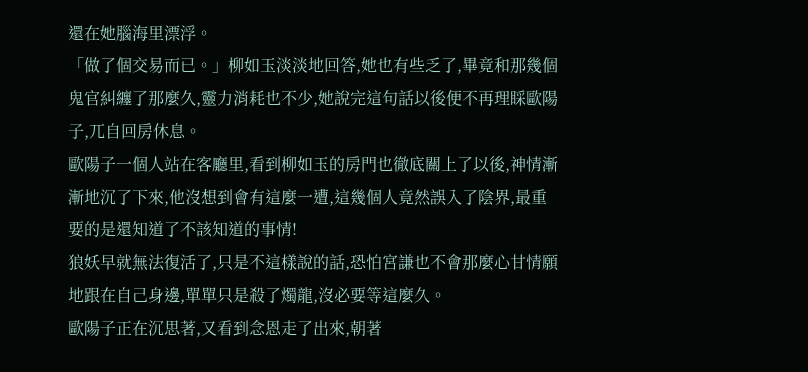還在她腦海里漂浮。
「做了個交易而已。」柳如玉淡淡地回答,她也有些乏了,畢竟和那幾個鬼官糾纏了那麼久,靈力消耗也不少,她說完這句話以後便不再理睬歐陽子,兀自回房休息。
歐陽子一個人站在客廳里,看到柳如玉的房門也徹底關上了以後,神情漸漸地沉了下來,他沒想到會有這麼一遭,這幾個人竟然誤入了陰界,最重要的是還知道了不該知道的事情!
狼妖早就無法復活了,只是不這樣說的話,恐怕宮謙也不會那麼心甘情願地跟在自己身邊,單單只是殺了燭龍,沒必要等這麼久。
歐陽子正在沉思著,又看到念恩走了出來,朝著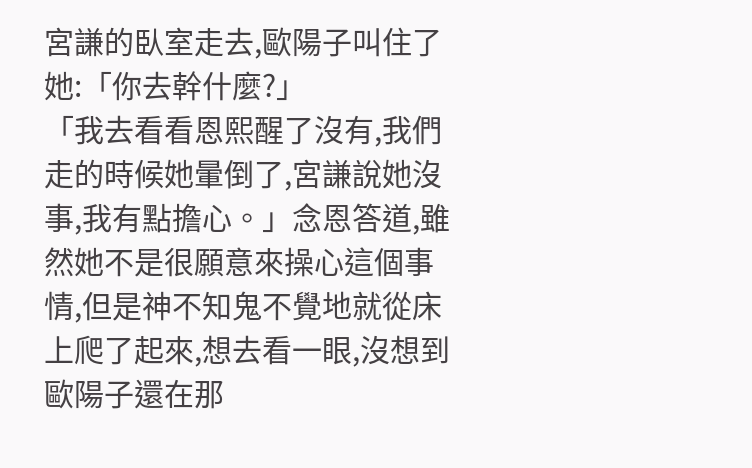宮謙的臥室走去,歐陽子叫住了她:「你去幹什麼?」
「我去看看恩熙醒了沒有,我們走的時候她暈倒了,宮謙說她沒事,我有點擔心。」念恩答道,雖然她不是很願意來操心這個事情,但是神不知鬼不覺地就從床上爬了起來,想去看一眼,沒想到歐陽子還在那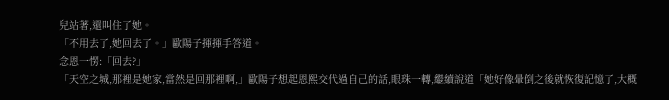兒站著,還叫住了她。
「不用去了,她回去了。」歐陽子揮揮手答道。
念恩一愣:「回去?」
「天空之城,那裡是她家,當然是回那裡啊,」歐陽子想起恩熙交代過自己的話,眼珠一轉,繼續說道「她好像暈倒之後就恢復記憶了,大概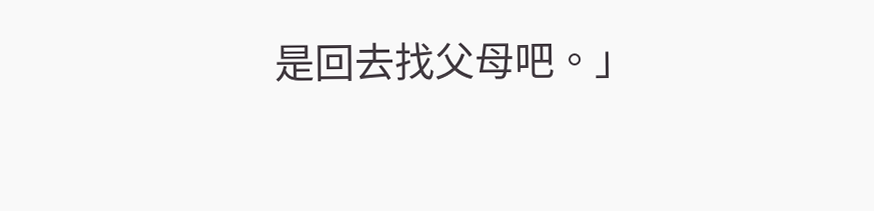是回去找父母吧。」